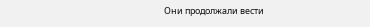Они продолжали вести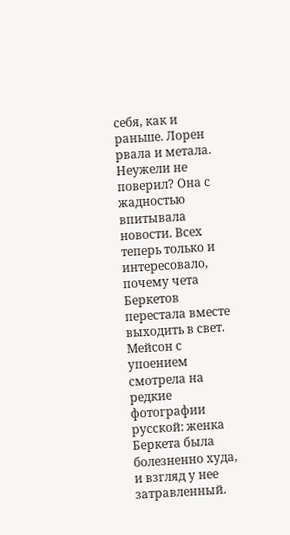себя, как и раньше. Лорен рвала и метала. Неужели не поверил? Она с жадностью впитывала новости. Всех теперь только и интересовало, почему чета Беркетов перестала вместе выходить в свет. Мейсон с упоением смотрела на редкие фотографии русской: женка Беркета была болезненно худа, и взгляд у нее затравленный.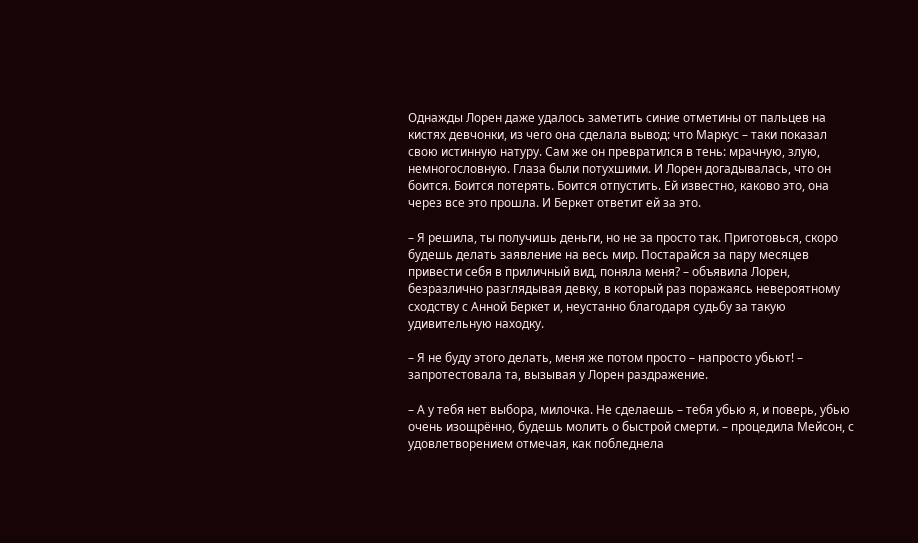Однажды Лорен даже удалось заметить синие отметины от пальцев на кистях девчонки, из чего она сделала вывод: что Маркус – таки показал свою истинную натуру. Сам же он превратился в тень: мрачную, злую, немногословную. Глаза были потухшими. И Лорен догадывалась, что он боится. Боится потерять. Боится отпустить. Ей известно, каково это, она через все это прошла. И Беркет ответит ей за это.

– Я решила, ты получишь деньги, но не за просто так. Приготовься, скоро будешь делать заявление на весь мир. Постарайся за пару месяцев привести себя в приличный вид, поняла меня? – объявила Лорен, безразлично разглядывая девку, в который раз поражаясь невероятному сходству с Анной Беркет и, неустанно благодаря судьбу за такую удивительную находку.

– Я не буду этого делать, меня же потом просто – напросто убьют! – запротестовала та, вызывая у Лорен раздражение.

– А у тебя нет выбора, милочка. Не сделаешь – тебя убью я, и поверь, убью очень изощрённо, будешь молить о быстрой смерти. – процедила Мейсон, с удовлетворением отмечая, как побледнела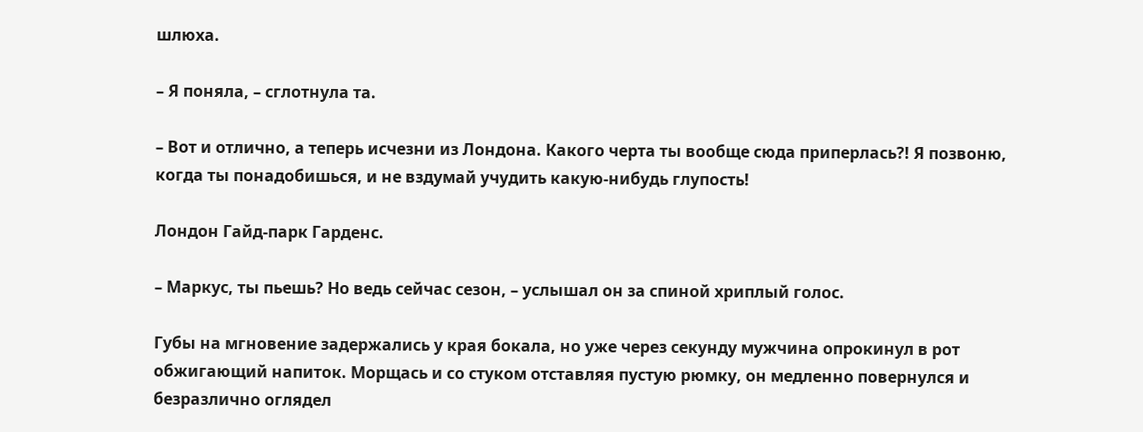шлюха.

– Я поняла, – сглотнула та.

– Вот и отлично, а теперь исчезни из Лондона. Какого черта ты вообще сюда приперлась?! Я позвоню, когда ты понадобишься, и не вздумай учудить какую-нибудь глупость!

Лондон Гайд-парк Гарденс.

– Маркус, ты пьешь? Но ведь сейчас сезон, – услышал он за спиной хриплый голос.

Губы на мгновение задержались у края бокала, но уже через секунду мужчина опрокинул в рот обжигающий напиток. Морщась и со стуком отставляя пустую рюмку, он медленно повернулся и безразлично оглядел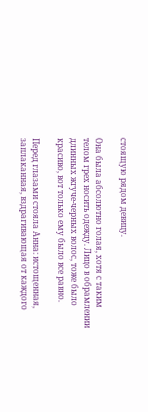стоящую рядом девицу.

Она была абсолютно голая, хотя с таким телом грех носить одежду. Лицо в обрамлении длинных жгуче-черных волос, тоже было красиво, вот только ему было все равно.

Перед глазами стояла Анна: истощенная, заплаканная, вздрагивающая от каждого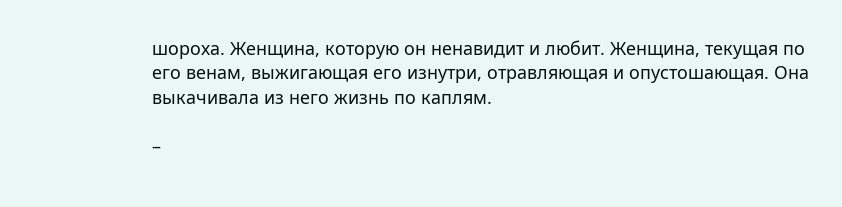шороха. Женщина, которую он ненавидит и любит. Женщина, текущая по его венам, выжигающая его изнутри, отравляющая и опустошающая. Она выкачивала из него жизнь по каплям.

–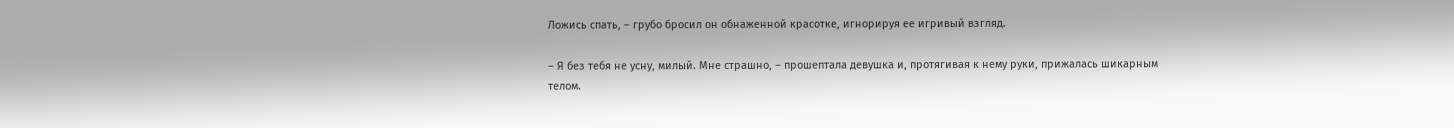Ложись спать, – грубо бросил он обнаженной красотке, игнорируя ее игривый взгляд.

– Я без тебя не усну, милый. Мне страшно, – прошептала девушка и, протягивая к нему руки, прижалась шикарным телом.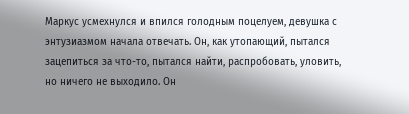Маркус усмехнулся и впился голодным поцелуем, девушка с энтузиазмом начала отвечать. Он, как утопающий, пытался зацепиться за что-то, пытался найти, распробовать, уловить, но ничего не выходило. Он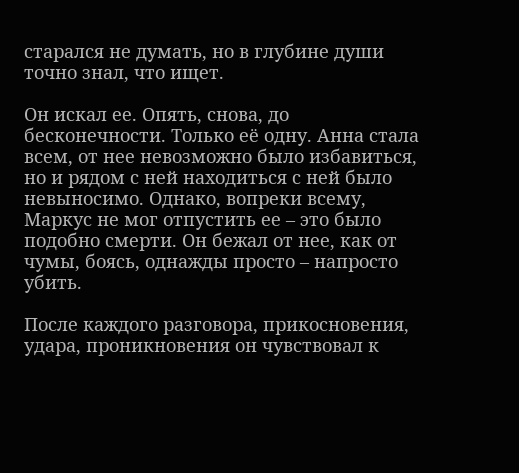старался не думать, но в глубине души точно знал, что ищет.

Он искал ее. Опять, снова, до бесконечности. Только её одну. Анна стала всем, от нее невозможно было избавиться, но и рядом с ней находиться с ней было невыносимо. Однако, вопреки всему, Маркус не мог отпустить ее – это было подобно смерти. Он бежал от нее, как от чумы, боясь, однажды просто – напросто убить.

После каждого разговора, прикосновения, удара, проникновения он чувствовал к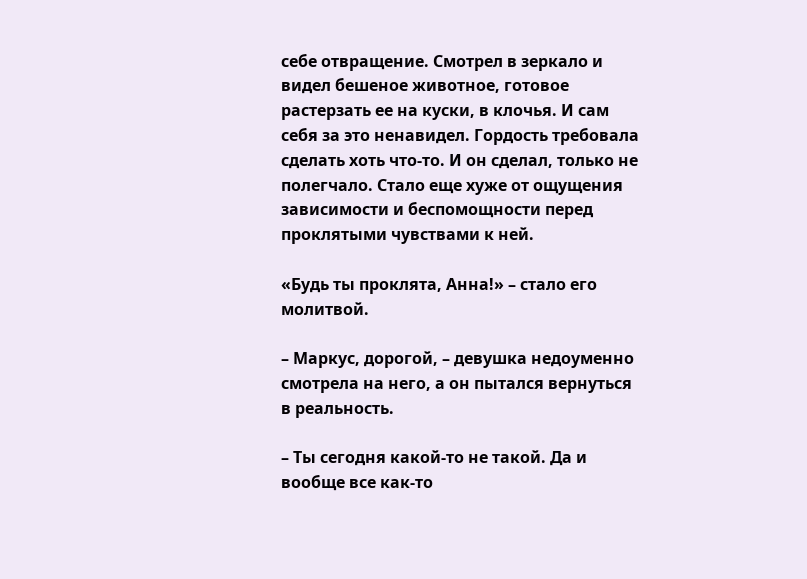себе отвращение. Смотрел в зеркало и видел бешеное животное, готовое растерзать ее на куски, в клочья. И сам себя за это ненавидел. Гордость требовала сделать хоть что-то. И он сделал, только не полегчало. Стало еще хуже от ощущения зависимости и беспомощности перед проклятыми чувствами к ней.

«Будь ты проклята, Анна!» – стало его молитвой.

– Маркус, дорогой, – девушка недоуменно смотрела на него, а он пытался вернуться в реальность.

– Ты сегодня какой-то не такой. Да и вообще все как-то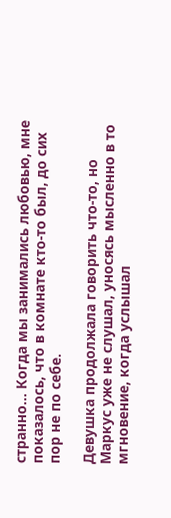странно… Когда мы занимались любовью, мне показалось, что в комнате кто-то был, до сих пор не по себе.

Девушка продолжала говорить что-то, но Маркус уже не слушал, уносясь мысленно в то мгновение, когда услышал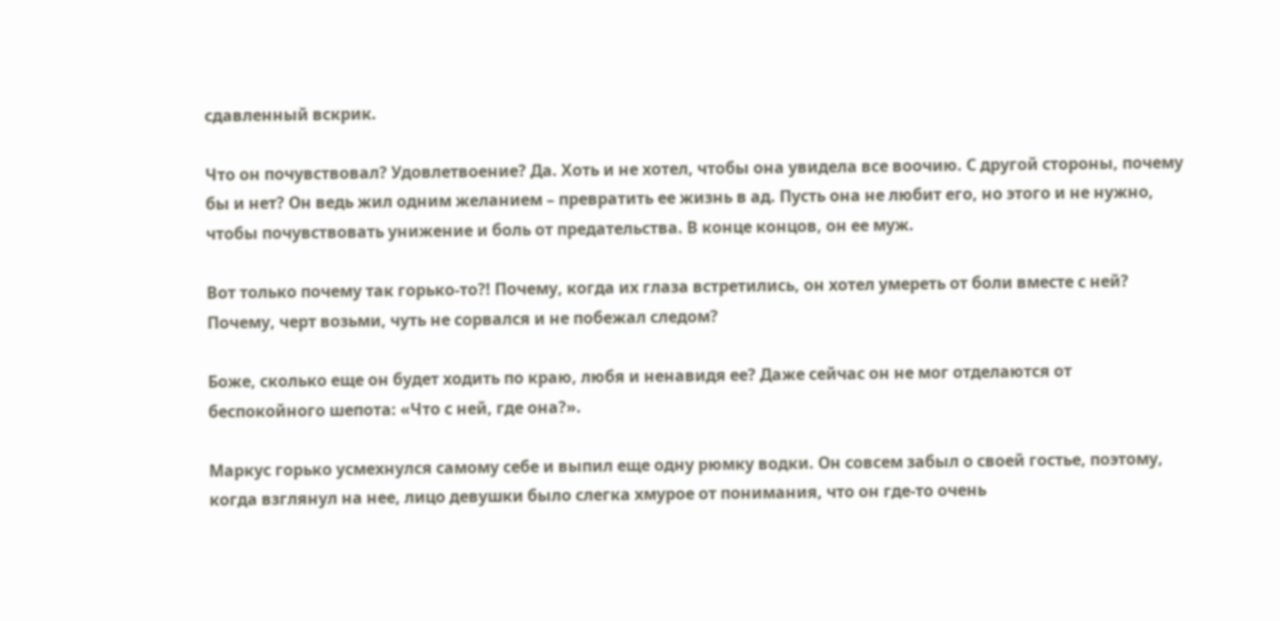сдавленный вскрик.

Что он почувствовал? Удовлетвоение? Да. Хоть и не хотел, чтобы она увидела все воочию. С другой стороны, почему бы и нет? Он ведь жил одним желанием – превратить ее жизнь в ад. Пусть она не любит его, но этого и не нужно, чтобы почувствовать унижение и боль от предательства. В конце концов, он ее муж.

Вот только почему так горько-то?! Почему, когда их глаза встретились, он хотел умереть от боли вместе с ней? Почему, черт возьми, чуть не сорвался и не побежал следом?

Боже, сколько еще он будет ходить по краю, любя и ненавидя ее? Даже сейчас он не мог отделаются от беспокойного шепота: «Что с ней, где она?».

Маркус горько усмехнулся самому себе и выпил еще одну рюмку водки. Он совсем забыл о своей гостье, поэтому, когда взглянул на нее, лицо девушки было слегка хмурое от понимания, что он где-то очень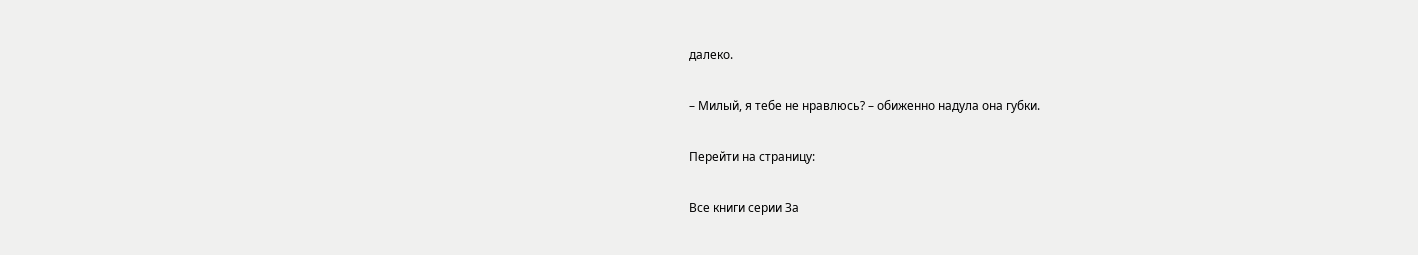далеко.

– Милый, я тебе не нравлюсь? – обиженно надула она губки.

Перейти на страницу:

Все книги серии За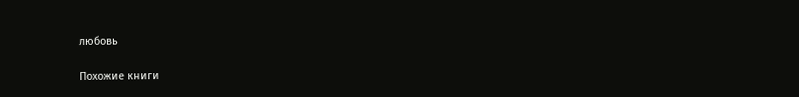любовь

Похожие книги